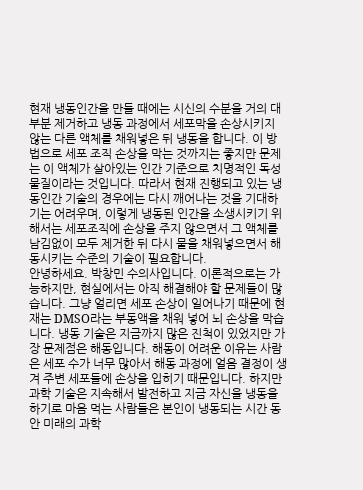현재 냉동인간을 만들 때에는 시신의 수분을 거의 대부분 제거하고 냉동 과정에서 세포막을 손상시키지 않는 다른 액체를 채워넣은 뒤 냉동을 합니다. 이 방법으로 세포 조직 손상을 막는 것까지는 좋지만 문제는 이 액체가 살아있는 인간 기준으로 치명적인 독성 물질이라는 것입니다. 따라서 현재 진행되고 있는 냉동인간 기술의 경우에는 다시 깨어나는 것을 기대하기는 어려우며, 이렇게 냉동된 인간을 소생시키기 위해서는 세포조직에 손상을 주지 않으면서 그 액체를 남김없이 모두 제거한 뒤 다시 물을 채워넣으면서 해동시키는 수준의 기술이 필요합니다.
안녕하세요. 박창민 수의사입니다. 이론적으로는 가능하지만, 현실에서는 아직 해결해야 할 문제들이 많습니다. 그냥 얼리면 세포 손상이 일어나기 때문에 현재는 DMSO라는 부동액을 채워 넣어 뇌 손상을 막습니다. 냉동 기술은 지금까지 많은 진척이 있었지만 가장 문제점은 해동입니다. 해동이 어려운 이유는 사람은 세포 수가 너무 많아서 해동 과정에 얼음 결정이 생겨 주변 세포들에 손상을 입히기 때문입니다. 하지만 과학 기술은 지속해서 발전하고 지금 자신을 냉동을 하기로 마음 먹는 사람들은 본인이 냉동되는 시간 동안 미래의 과학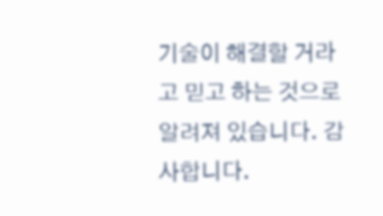기술이 해결할 거라고 믿고 하는 것으로 알려져 있습니다. 감사합니다.